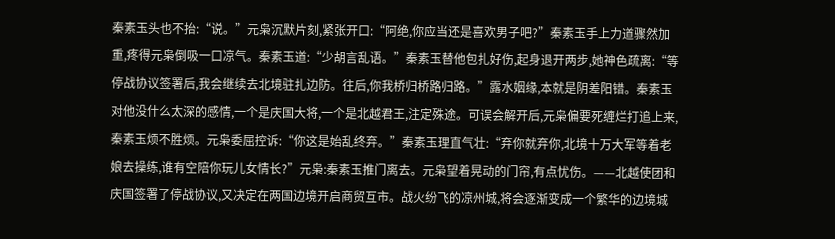秦素玉头也不抬:“说。”元枭沉默片刻,紧张开口:“阿绝,你应当还是喜欢男子吧?”秦素玉手上力道骤然加重,疼得元枭倒吸一口凉气。秦素玉道:“少胡言乱语。”秦素玉替他包扎好伤,起身退开两步,她神色疏离:“等停战协议签署后,我会继续去北境驻扎边防。往后,你我桥归桥路归路。”露水姻缘,本就是阴差阳错。秦素玉对他没什么太深的感情,一个是庆国大将,一个是北越君王,注定殊途。可误会解开后,元枭偏要死缠烂打追上来,秦素玉烦不胜烦。元枭委屈控诉:“你这是始乱终弃。”秦素玉理直气壮:“弃你就弃你,北境十万大军等着老娘去操练,谁有空陪你玩儿女情长?”元枭:秦素玉推门离去。元枭望着晃动的门帘,有点忧伤。——北越使团和庆国签署了停战协议,又决定在两国边境开启商贸互市。战火纷飞的凉州城,将会逐渐变成一个繁华的边境城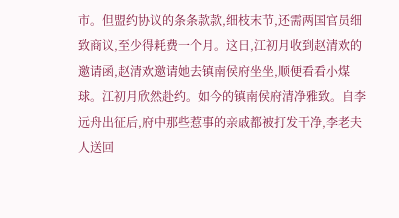市。但盟约协议的条条款款,细枝末节,还需两国官员细致商议,至少得耗费一个月。这日,江初月收到赵清欢的邀请函,赵清欢邀请她去镇南侯府坐坐,顺便看看小煤球。江初月欣然赴约。如今的镇南侯府清净雅致。自李远舟出征后,府中那些惹事的亲戚都被打发干净,李老夫人送回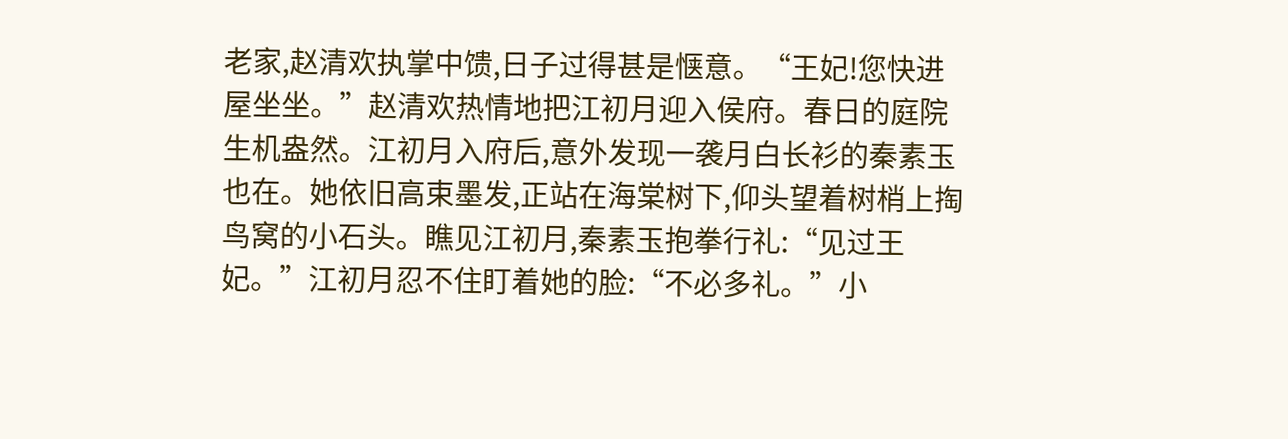老家,赵清欢执掌中馈,日子过得甚是惬意。“王妃!您快进屋坐坐。”赵清欢热情地把江初月迎入侯府。春日的庭院生机盎然。江初月入府后,意外发现一袭月白长衫的秦素玉也在。她依旧高束墨发,正站在海棠树下,仰头望着树梢上掏鸟窝的小石头。瞧见江初月,秦素玉抱拳行礼:“见过王妃。”江初月忍不住盯着她的脸:“不必多礼。”小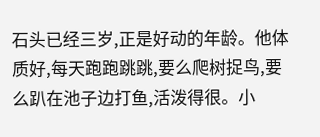石头已经三岁,正是好动的年龄。他体质好,每天跑跑跳跳,要么爬树捉鸟,要么趴在池子边打鱼,活泼得很。小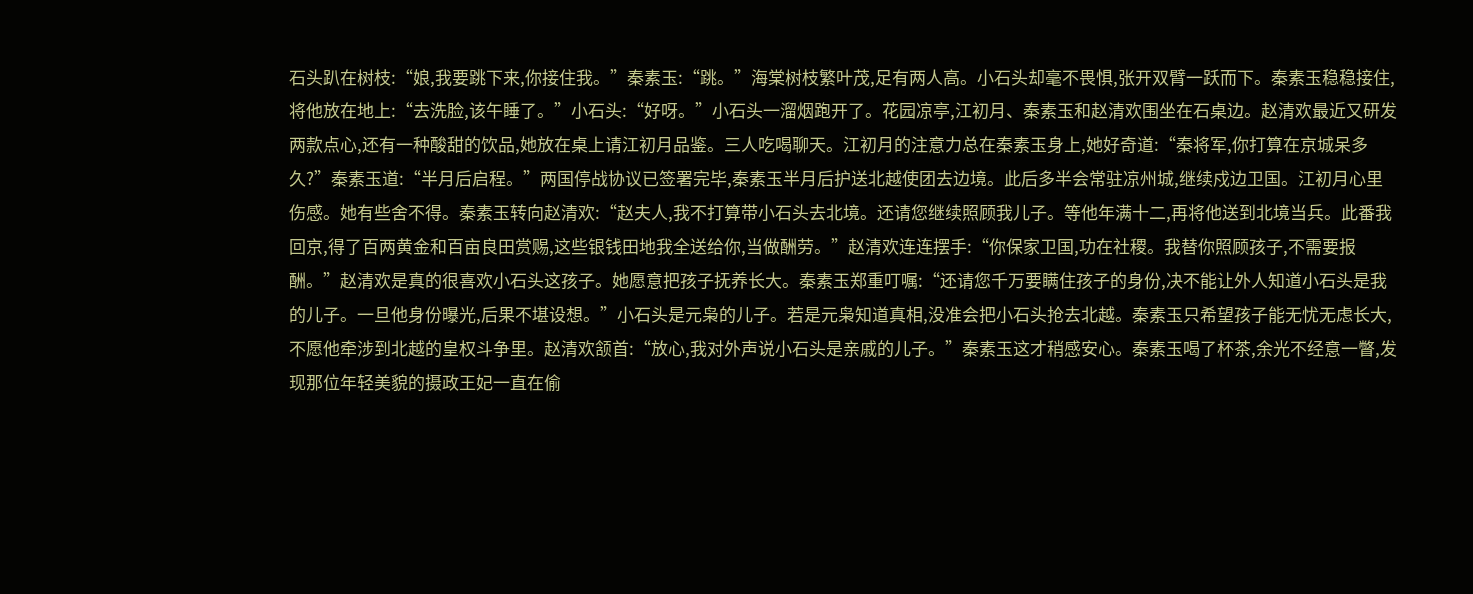石头趴在树枝:“娘,我要跳下来,你接住我。”秦素玉:“跳。”海棠树枝繁叶茂,足有两人高。小石头却毫不畏惧,张开双臂一跃而下。秦素玉稳稳接住,将他放在地上:“去洗脸,该午睡了。”小石头:“好呀。”小石头一溜烟跑开了。花园凉亭,江初月、秦素玉和赵清欢围坐在石桌边。赵清欢最近又研发两款点心,还有一种酸甜的饮品,她放在桌上请江初月品鉴。三人吃喝聊天。江初月的注意力总在秦素玉身上,她好奇道:“秦将军,你打算在京城呆多久?”秦素玉道:“半月后启程。”两国停战协议已签署完毕,秦素玉半月后护送北越使团去边境。此后多半会常驻凉州城,继续戍边卫国。江初月心里伤感。她有些舍不得。秦素玉转向赵清欢:“赵夫人,我不打算带小石头去北境。还请您继续照顾我儿子。等他年满十二,再将他送到北境当兵。此番我回京,得了百两黄金和百亩良田赏赐,这些银钱田地我全送给你,当做酬劳。”赵清欢连连摆手:“你保家卫国,功在社稷。我替你照顾孩子,不需要报酬。”赵清欢是真的很喜欢小石头这孩子。她愿意把孩子抚养长大。秦素玉郑重叮嘱:“还请您千万要瞒住孩子的身份,决不能让外人知道小石头是我的儿子。一旦他身份曝光,后果不堪设想。”小石头是元枭的儿子。若是元枭知道真相,没准会把小石头抢去北越。秦素玉只希望孩子能无忧无虑长大,不愿他牵涉到北越的皇权斗争里。赵清欢颔首:“放心,我对外声说小石头是亲戚的儿子。”秦素玉这才稍感安心。秦素玉喝了杯茶,余光不经意一瞥,发现那位年轻美貌的摄政王妃一直在偷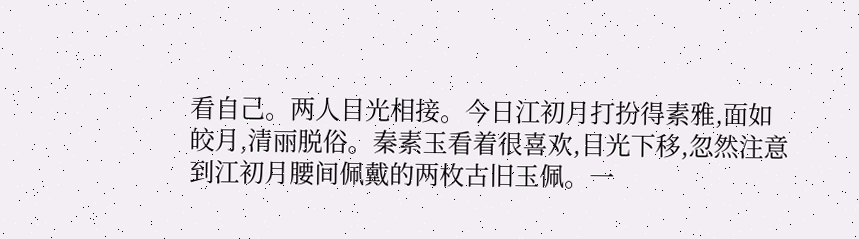看自己。两人目光相接。今日江初月打扮得素雅,面如皎月,清丽脱俗。秦素玉看着很喜欢,目光下移,忽然注意到江初月腰间佩戴的两枚古旧玉佩。一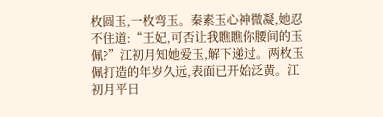枚圆玉,一枚弯玉。秦素玉心神微凝,她忍不住道:“王妃,可否让我瞧瞧你腰间的玉佩?”江初月知她爱玉,解下递过。两枚玉佩打造的年岁久远,表面已开始泛黄。江初月平日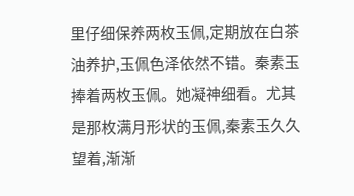里仔细保养两枚玉佩,定期放在白茶油养护,玉佩色泽依然不错。秦素玉捧着两枚玉佩。她凝神细看。尤其是那枚满月形状的玉佩,秦素玉久久望着,渐渐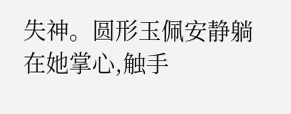失神。圆形玉佩安静躺在她掌心,触手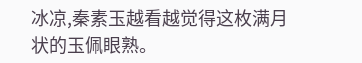冰凉,秦素玉越看越觉得这枚满月状的玉佩眼熟。